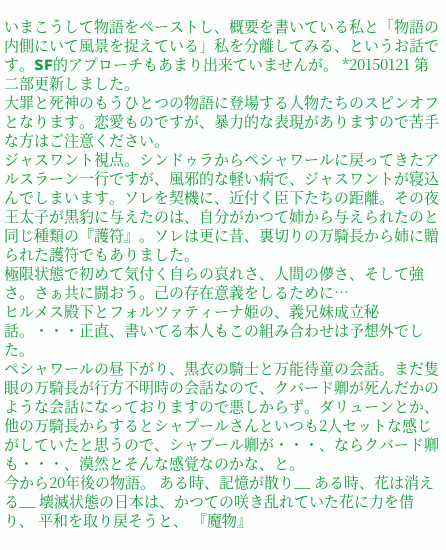いまこうして物語をペーストし、概要を書いている私と「物語の内側にいて風景を捉えている」私を分離してみる、というお話です。SF的アプローチもあまり出来ていませんが。 *20150121 第二部更新しました。
大罪と死神のもうひとつの物語に登場する人物たちのスピンオフとなります。恋愛ものですが、暴力的な表現がありますので苦手な方はご注意ください。
ジャスワント視点。シンドゥラからペシャワールに戻ってきたアルスラーン一行ですが、風邪的な軽い病で、ジャスワントが寝込んでしまいます。ソレを契機に、近付く臣下たちの距離。その夜王太子が黒豹に与えたのは、自分がかつて姉から与えられたのと同じ種類の『護符』。ソレは更に昔、裏切りの万騎長から姉に贈られた護符でもありました。
極限状態で初めて気付く自らの哀れさ、人間の儚さ、そして強さ。さぁ共に闘おう。己の存在意義をしるために…
ヒルメス殿下とフォルツァティーナ姫の、義兄妹成立秘話。・・・正直、書いてる本人もこの組み合わせは予想外でした。
ペシャワールの昼下がり、黒衣の騎士と万能待童の会話。まだ隻眼の万騎長が行方不明時の会話なので、クバード卿が死んだかのような会話になっておりますので悪しからず。ダリューンとか、他の万騎長からするとシャプールさんといつも2人セットな感じがしていたと思うので、シャプール卿が・・・、ならクバード卿も・・・、漠然とそんな感覚なのかな、と。
今から20年後の物語。 ある時、記憶が散り__ ある時、花は消える__ 壊滅状態の日本は、かつての咲き乱れていた花に力を借り、 平和を取り戻そうと、 『魔物』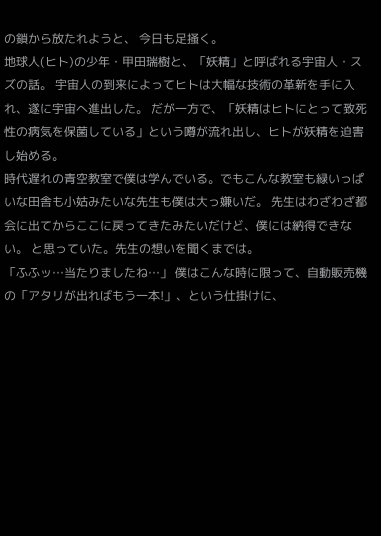の鎖から放たれようと、 今日も足掻く。
地球人(ヒト)の少年・甲田瑞樹と、「妖精」と呼ばれる宇宙人・スズの話。 宇宙人の到来によってヒトは大幅な技術の革新を手に入れ、遂に宇宙へ進出した。 だが一方で、「妖精はヒトにとって致死性の病気を保菌している」という噂が流れ出し、ヒトが妖精を迫害し始める。
時代遅れの青空教室で僕は学んでいる。でもこんな教室も緑いっぱいな田舎も小姑みたいな先生も僕は大っ嫌いだ。 先生はわざわざ都会に出てからここに戻ってきたみたいだけど、僕には納得できない。 と思っていた。先生の想いを聞くまでは。
「ふふッ…当たりましたね…」 僕はこんな時に限って、自動販売機の「アタリが出ればもう一本!」、という仕掛けに、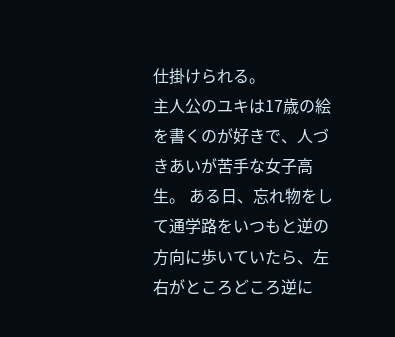仕掛けられる。
主人公のユキは17歳の絵を書くのが好きで、人づきあいが苦手な女子高生。 ある日、忘れ物をして通学路をいつもと逆の方向に歩いていたら、左右がところどころ逆に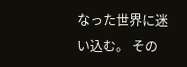なった世界に迷い込む。 その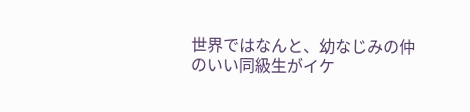世界ではなんと、幼なじみの仲のいい同級生がイケ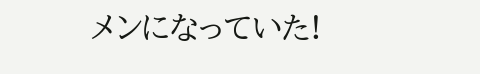メンになっていた!